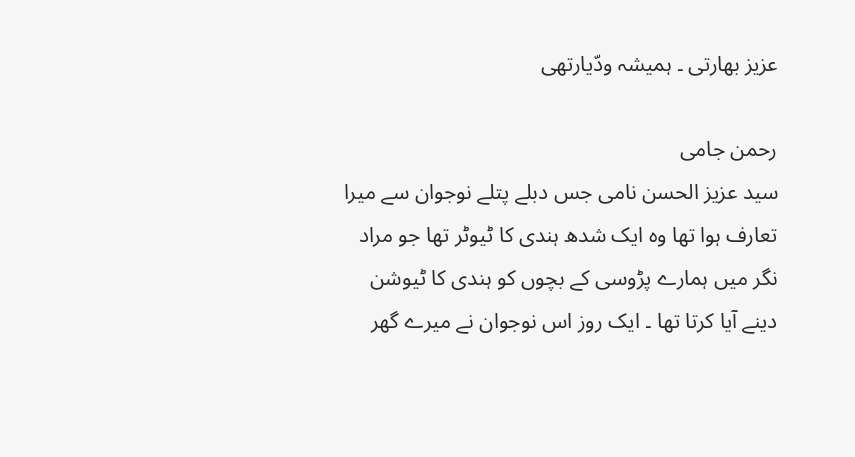عزیز بھارتی ۔ ہمیشہ ودّیارتھی

رحمن جامی
سید عزیز الحسن نامی جس دبلے پتلے نوجوان سے میرا تعارف ہوا تھا وہ ایک شدھ ہندی کا ٹیوٹر تھا جو مراد نگر میں ہمارے پڑوسی کے بچوں کو ہندی کا ٹیوشن دینے آیا کرتا تھا ۔ ایک روز اس نوجوان نے میرے گھر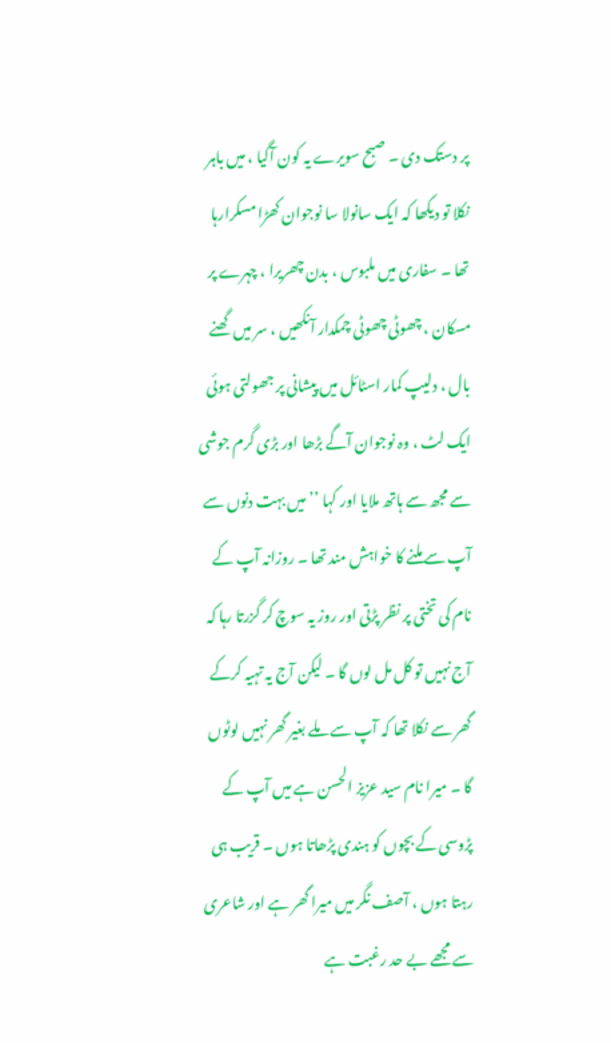پر دستک دی ۔ صبح سویرے یہ کون آگیا ، میں باہر نکلا تو دیکھا کہ ایک سانولا سا نوجوان کھڑا مسکرارہا تھا ۔ سفاری میں ملبوس ، بدن چھریرا ، چہرے پر مسکان ، چھوٹی چھوٹی چمکدار آنکھیں ، سر میں گھنے بال ، دلیپ کمار اسٹائل میں پیشانی پر جھولتی ہوئی ایک لٹ ، وہ نوجوان آگے بڑھا اور بڑی گرم جوشی سے مجھ سے ہاتھ ملایا اور کہا ’’میں بہت دنوں سے آپ سے ملنے کا خواہش مند تھا ۔ روزانہ آپ کے نام کی تختی پر نظر پڑتی اور روز یہ سوچ کر گزرتا رہا کہ آج نہیں تو کل مل لوں گا ۔ لیکن آج یہ تہیہ کرکے گھر سے نکلا تھا کہ آپ سے ملے بغیر گھر نہیں لوٹوں گا ۔ میرا نام سید عزیز الحسن ہے میں آپ کے پڑوسی کے بچوں کو ہندی پڑھاتا ہوں ۔ قریب ہی رہتا ہوں ، آصف نگر میں میرا گھر ہے اور شاعری سے مجھے بے حد رغبت ہے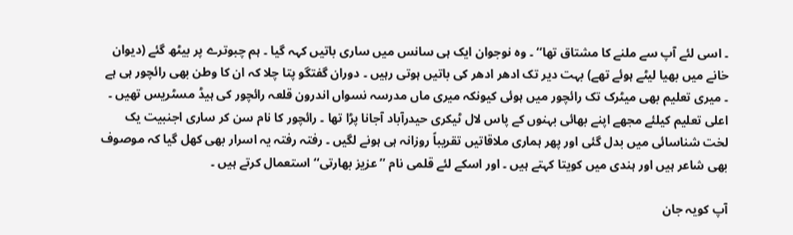۔ اسی لئے آپ سے ملنے کا مشتاق تھا‘‘ ۔ وہ نوجوان ایک ہی سانس میں ساری باتیں کہہ گیا ۔ ہم چبوترے پر بیٹھ گئے (دیوان خانے میں بھیا لیٹے ہوئے تھے) بہت دیر تک ادھر ادھر کی باتیں ہوتی رہیں ۔ دوران گفتگو پتا چلا کہ ان کا وطن بھی رائچور ہی ہے ۔ میری تعلیم بھی میٹرک تک رائچور میں ہوئی کیونکہ میری ماں مدرسہ نسواں اندرون قلعہ رائچور کی ہیڈ مسٹریس تھیں ۔ اعلی تعلیم کیلئے مجھے اپنے بھائی بہنوں کے پاس لال ٹیکری حیدرآباد آجانا پڑا تھا ۔ رائچور کا نام سن کر ساری اجنبیت یک لخت شناسائی میں بدل گئی اور پھر ہماری ملاقاتیں تقریباً روزانہ ہی ہونے لگیں ۔ رفتہ رفتہ یہ اسرار بھی کھل گیا کہ موصوف بھی شاعر ہیں اور ہندی میں کویتا کہتے ہیں ۔ اور اسکے لئے قلمی نام ’’عزیز بھارتی‘‘ استعمال کرتے ہیں ۔

آپ کویہ جان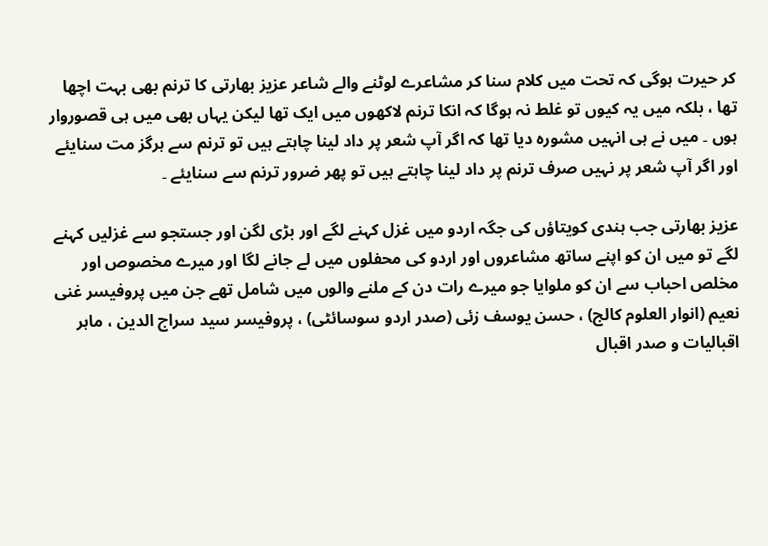کر حیرت ہوگی کہ تحت میں کلام سنا کر مشاعرے لوٹنے والے شاعر عزیز بھارتی کا ترنم بھی بہت اچھا تھا ، بلکہ میں یہ کیوں تو غلط نہ ہوگا کہ انکا ترنم لاکھوں میں ایک تھا لیکن یہاں بھی میں ہی قصوروار ہوں ۔ میں نے ہی انہیں مشورہ دیا تھا کہ اگر آپ شعر پر داد لینا چاہتے ہیں تو ترنم سے ہرگز مت سنایئے اور اگر آپ شعر پر نہیں صرف ترنم پر داد لینا چاہتے ہیں تو پھر ضرور ترنم سے سنایئے ۔

عزیز بھارتی جب ہندی کویتاؤں کی جگہ اردو میں غزل کہنے لگے اور بڑی لگن اور جستجو سے غزلیں کہنے لگے تو میں ان کو اپنے ساتھ مشاعروں اور اردو کی محفلوں میں لے جانے لگا اور میرے مخصوص اور مخلص احباب سے ان کو ملوایا جو میرے رات دن کے ملنے والوں میں شامل تھے جن میں پروفیسر غنی نعیم (انوار العلوم کالج) ، حسن یوسف زئی (صدر اردو سوسائٹی) ، پروفیسر سید سراج الدین ، ماہر اقبالیات و صدر اقبال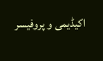اکیڈیمی و پروفیسر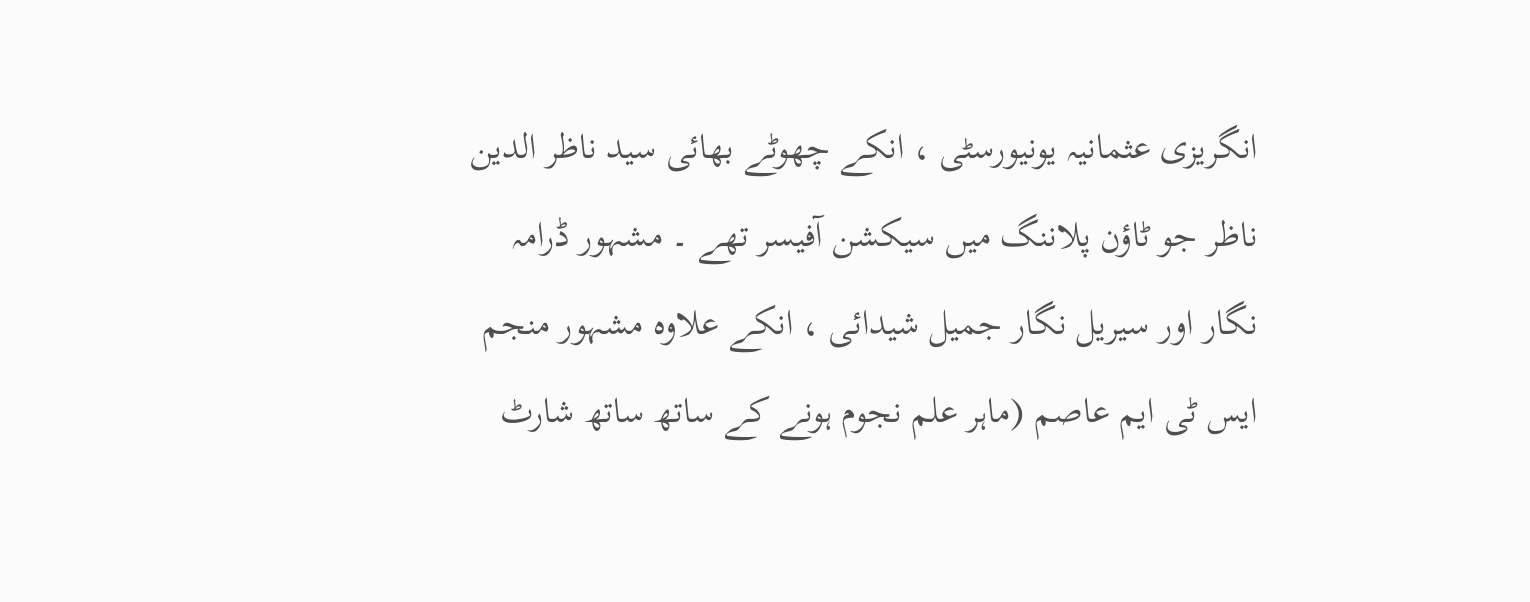انگریزی عثمانیہ یونیورسٹی ، انکے چھوٹے بھائی سید ناظر الدین ناظر جو ٹاؤن پلاننگ میں سیکشن آفیسر تھے ۔ مشہور ڈرامہ نگار اور سیریل نگار جمیل شیدائی ، انکے علاوہ مشہور منجم ایس ٹی ایم عاصم (ماہر علم نجوم ہونے کے ساتھ ساتھ شارٹ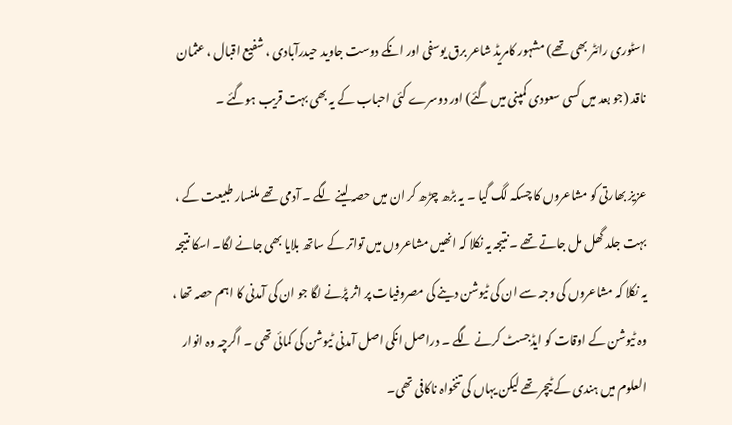اسٹوری رائٹر بھی تھے) مشہور کامریڈ شاعر برق یوسفی اور انکے دوست جاوید حیدرآبادی ، شفیع اقبال ، عثمان ناقد (جو بعد میں کسی سعودی کمپنی میں گئے) اور دوسرے کئی احباب کے یہ بھی بہت قریب ہوگئے ۔

عزیز بھارتی کو مشاعروں کا چسکہ لگ گیا ۔ یہ بڑھ چڑھ کر ان میں حصہ لینے لگے ۔ آدمی تھے ملنسار طبیعت کے ، بہت جلد گھل مل جاتے تھے ۔ نتیجہ یہ نکلا کہ انھیں مشاعروں میں تواتر کے ساتھ بلایا بھی جانے لگا۔ اسکا نتیجہ یہ نکلا کہ مشاعروں کی وجہ سے ان کی ٹیوشن دینے کی مصروفیات پر اثر پڑنے لگا جو ان کی آمدنی کا اہم حصہ تھا ، وہ ٹیوشن کے اوقات کو ایڈجسٹ کرنے لگے ۔ دراصل انکی اصل آمدنی ٹیوشن کی کمائی تھی ۔ اگرچہ وہ انوار العلوم میں ہندی کے ٹیچر تھے لیکن یہاں کی تنخواہ ناکافی تھی۔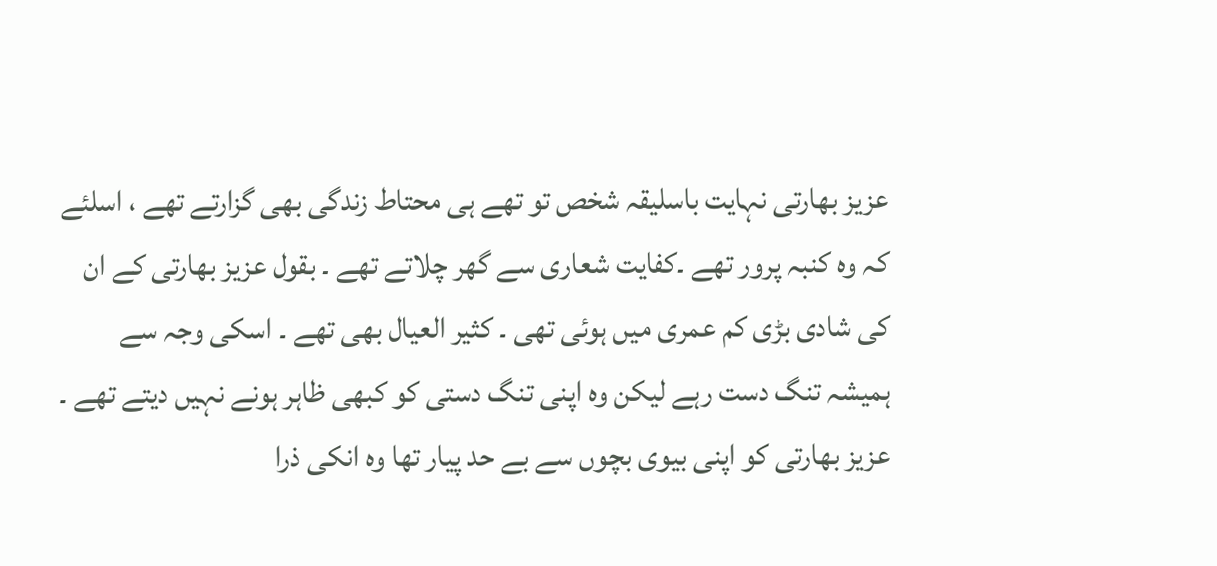عزیز بھارتی نہایت باسلیقہ شخص تو تھے ہی محتاط زندگی بھی گزارتے تھے ، اسلئے کہ وہ کنبہ پرور تھے ۔کفایت شعاری سے گھر چلاتے تھے ۔ بقول عزیز بھارتی کے ان کی شادی بڑی کم عمری میں ہوئی تھی ۔ کثیر العیال بھی تھے ۔ اسکی وجہ سے ہمیشہ تنگ دست رہے لیکن وہ اپنی تنگ دستی کو کبھی ظاہر ہونے نہیں دیتے تھے ۔ عزیز بھارتی کو اپنی بیوی بچوں سے بے حد پیار تھا وہ انکی ذرا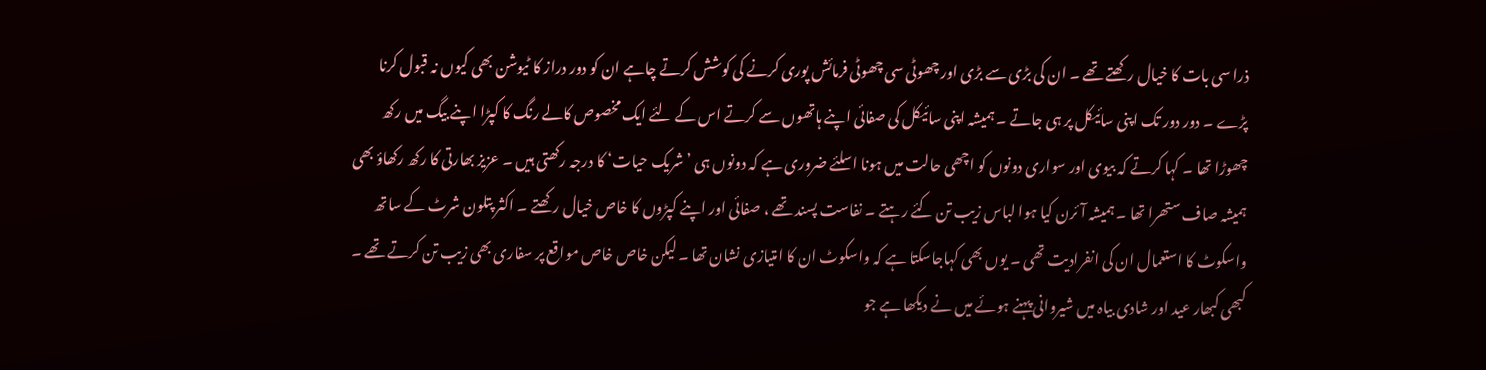ذرا سی بات کا خیال رکھتے تھے ۔ ان کی بڑی سے بڑی اور چھوٹی سی چھوٹی فرمائش پوری کرنے کی کوشش کرتے چاہے ان کو دور دراز کا ٹیوشن بھی کیوں نہ قبول کرنا پڑے ۔ دور دور تک اپنی سائیکل پر ہی جاتے ۔ ہمیشہ اپنی سائیکل کی صفائی اپنے ہاتھوں سے کرتے اس کے لئے ایک مخصوص کالے رنگ کا کپڑا اپنے بیگ میں رکھ چھوڑا تھا ۔ کہا کرتے کہ بیوی اور سواری دونوں کو اچھی حالت میں ہونا اسلئے ضروری ہے کہ دونوں ہی ’شریک حیات‘ کا درجہ رکھتی ہیں ۔ عزیز بھارتی کا رکھ رکھاؤ بھی ہمیشہ صاف ستھرا تھا ۔ ہمیشہ آئرن کیا ہوا لباس زیب تن کئے رہتے ۔ نفاست پسند تھے ، صفائی اور اپنے کپڑوں کا خاص خیال رکھتے ۔ اکثر پتلون شرٹ کے ساتھ واسکوٹ کا استعمال ان کی انفرادیت تھی ۔ یوں بھی کہاجاسکتا ہے کہ واسکوٹ ان کا امتیازی نشان تھا ۔ لیکن خاص خاص مواقع پر سفاری بھی زیب تن کرتے تھے ۔ کبھی کبھار عید اور شادی بیاہ میں شیروانی پہنے ہوئے میں نے دیکھا ہے جو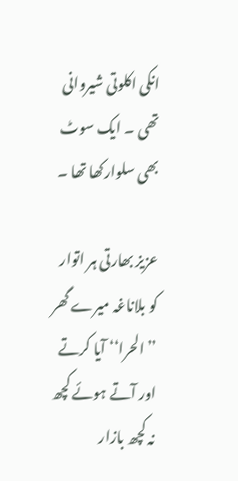انکی اکلوتی شیروانی تھی ۔ ایک سوٹ بھی سلوارکھا تھا ۔

عزیز بھارتی ہر اتوار کو بلاناغہ میرے گھر ’’الحرا‘‘ آیا کرتے اور آتے ہوئے کچھ نہ کچھ بازار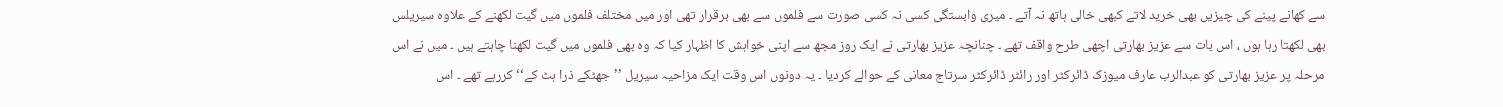سے کھانے پینے کی چیزیں بھی خرید لاتے کبھی خالی ہاتھ نہ آتے ۔ میری وابستگی کسی نہ کسی صورت سے فلموں سے بھی برقرار تھی اور میں مختلف فلموں میں گیت لکھنے کے علاوہ سیریلس بھی لکھتا رہا ہوں ، اس بات سے عزیز بھارتی اچھی طرح واقف تھے ۔ چنانچہ عزیز بھارتی نے ایک روز مجھ سے اپنی خواہش کا اظہار کیا کہ وہ بھی فلموں میں گیت لکھنا چاہتے ہیں ۔ میں نے اس مرحلہ پر عزیز بھارتی کو عبدالرب عارف میوزک ڈائرکٹر اور رائٹر ڈائرکٹر سرتاج معانی کے حوالے کردیا ۔ یہ دونوں اس وقت ایک مزاحیہ سیریل ’’جھٹکے ذرا ہٹ کے‘‘ کررہے تھے ۔ اس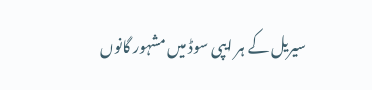سیریل کے ہر ایپی سوڈ میں مشہور گانوں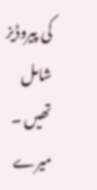کی پیروڈیز شامل تھیں ۔ میرے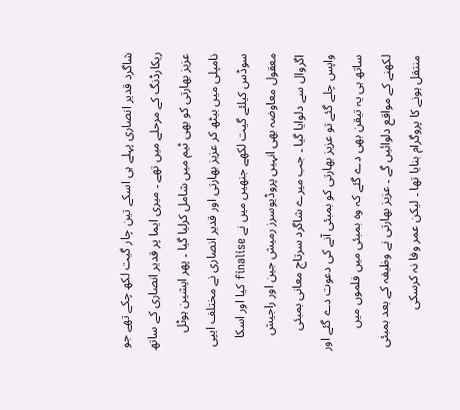شاگرد قدیر انصاری پہلے ہی اسکے تین چار گیت لکھ چکے تھے جو ریکارڈنگ کے مرحلے میں تھے ۔ میری ایما پر قدیر انصاری کے ساتھ عزیز بھارتی کو بھی ٹیم میں شامل کرلیا گیا ۔ پھر ایشین ہوٹل نامپلی میں بیٹھ کر عزیز بھارتی اور قدیر انصاری نے مختلف ایپی سوڈس کیلئے گیت لکھے جنھیں میں نے finalise کیا اور اسکا معقول معاوضہ بھی انہیں پروڈیوسرز رمیش جین اور راجیش اگروال سے دلوایا گیا ۔ جب میرے شاگرد سرتاج معانی بمبئی واپس چلے گئے تو عزیز بھارتی کو بمبئی آنے کی دعوت دے گئے اور ساتھ ہی یہ تیقن بھی دے گئے کہ وہ بمبئی میں فلموں میں لکھنے کے مواقع دلوائیں گے ۔ عزیز بھارتی نے وظیفہ کے بعد بمبئی منتقل ہونے کا پروگرام بنایا تھا ۔ لیکن عمر وفا نہ کرسکی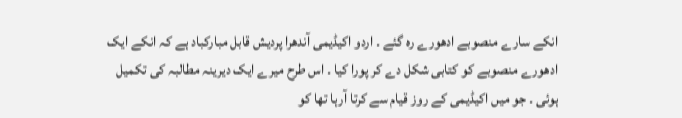انکے سارے منصوبے ادھورے رہ گئے ۔ اردو اکیڈیمی آندھرا پردیش قابل مبارکباد ہے کہ انکے ایک ادھورے منصوبے کو کتابی شکل دے کر پورا کیا ۔ اس طرح میرے ایک دیرینہ مطالبہ کی تکمیل ہوئی ۔ جو میں اکیڈیمی کے روز قیام سے کرتا آرہا تھا کو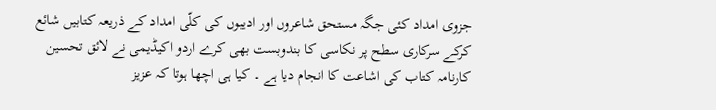جزوی امداد کئی جگہ مستحق شاعروں اور ادیبوں کی کلّی امداد کے ذریعہ کتابیں شائع کرکے سرکاری سطح پر نکاسی کا بندوبست بھی کرے اردو اکیڈیمی نے لائق تحسین کارنامہ کتاب کی اشاعت کا انجام دیا ہے ۔ کیا ہی اچھا ہوتا کہ عزیز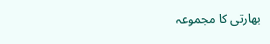بھارتی کا مجموعہ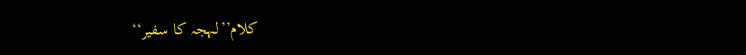کلام’’لہجہ کا سفیر‘‘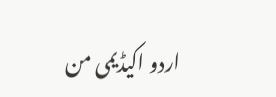اردو اکیڈیمی من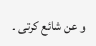و عن شائع کرتی ۔